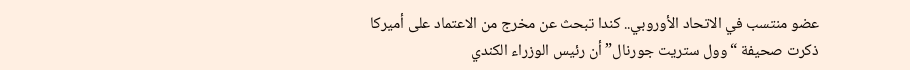عضو منتسب في الاتحاد الأوروبي.. كندا تبحث عن مخرج من الاعتماد على أميركا
ذكرت صحيفة “وول ستريت جورنال” أن رئيس الوزراء الكندي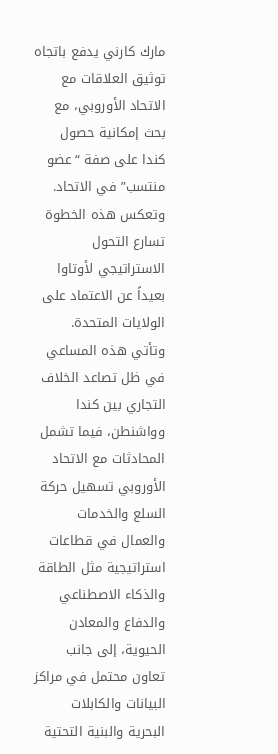مارك كارني يدفع باتجاه توثيق العلاقات مع الاتحاد الأوروبي، مع بحث إمكانية حصول كندا على صفة “عضو منتسب” في الاتحاد.
وتعكس هذه الخطوة تسارع التحول الاستراتيجي لأوتاوا بعيداً عن الاعتماد على الولايات المتحدة.
وتأتي هذه المساعي في ظل تصاعد الخلاف التجاري بين كندا وواشنطن، فيما تشمل المحادثات مع الاتحاد الأوروبي تسهيل حركة السلع والخدمات والعمال في قطاعات استراتيجية مثل الطاقة والذكاء الاصطناعي والدفاع والمعادن الحيوية، إلى جانب تعاون محتمل في مراكز البيانات والكابلات البحرية والبنية التحتية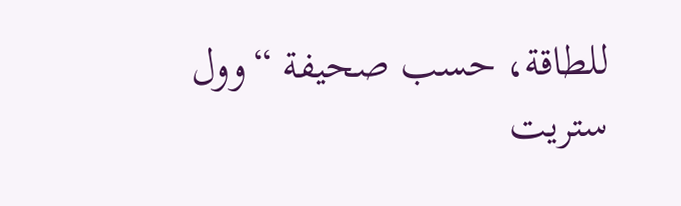للطاقة، حسب صحيفة “وول ستريت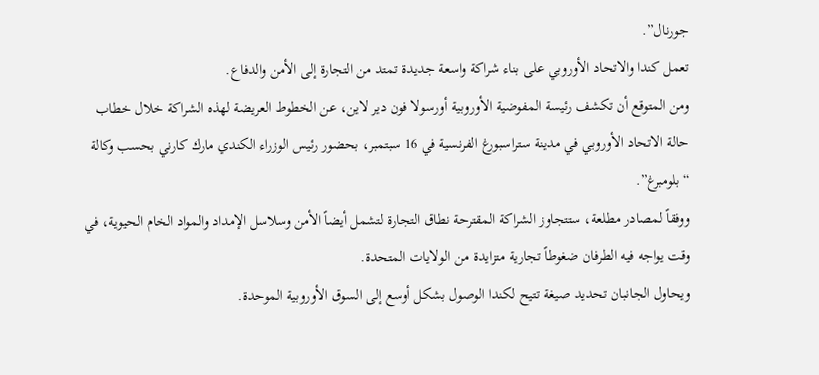جورنال”.
تعمل كندا والاتحاد الأوروبي على بناء شراكة واسعة جديدة تمتد من التجارة إلى الأمن والدفاع.
ومن المتوقع أن تكشف رئيسة المفوضية الأوروبية أورسولا فون دير لاين، عن الخطوط العريضة لهذه الشراكة خلال خطاب حالة الاتحاد الأوروبي في مدينة ستراسبورغ الفرنسية في 16 سبتمبر، بحضور رئيس الوزراء الكندي مارك كارني بحسب وكالة “بلومبرغ”.
ووفقاً لمصادر مطلعة، ستتجاوز الشراكة المقترحة نطاق التجارة لتشمل أيضاً الأمن وسلاسل الإمداد والمواد الخام الحيوية، في وقت يواجه فيه الطرفان ضغوطاً تجارية متزايدة من الولايات المتحدة.
ويحاول الجانبان تحديد صيغة تتيح لكندا الوصول بشكل أوسع إلى السوق الأوروبية الموحدة.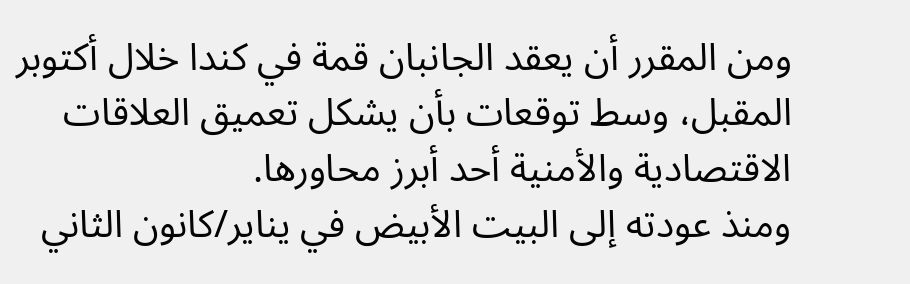ومن المقرر أن يعقد الجانبان قمة في كندا خلال أكتوبر المقبل، وسط توقعات بأن يشكل تعميق العلاقات الاقتصادية والأمنية أحد أبرز محاورها.
ومنذ عودته إلى البيت الأبيض في يناير/كانون الثاني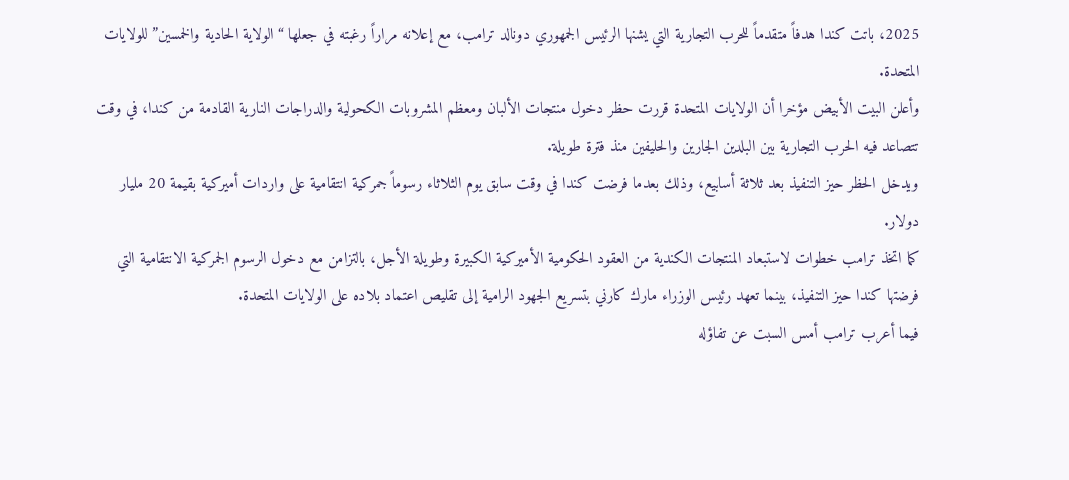2025، باتت كندا هدفاً متقدماً للحرب التجارية التي يشنها الرئيس الجمهوري دونالد ترامب، مع إعلانه مراراً رغبته في جعلها “الولاية الحادية والخمسين” للولايات المتحدة.
وأعلن البيت الأبيض مؤخرا أن الولايات المتحدة قررت حظر دخول منتجات الألبان ومعظم المشروبات الكحولية والدراجات النارية القادمة من كندا، في وقت تتصاعد فيه الحرب التجارية بين البلدين الجارين والحليفين منذ فترة طويلة.
ويدخل الحظر حيز التنفيذ بعد ثلاثة أسابيع، وذلك بعدما فرضت كندا في وقت سابق يوم الثلاثاء رسوماً جمركية انتقامية على واردات أميركية بقيمة 20 مليار دولار.
كما اتخذ ترامب خطوات لاستبعاد المنتجات الكندية من العقود الحكومية الأميركية الكبيرة وطويلة الأجل، بالتزامن مع دخول الرسوم الجمركية الانتقامية التي فرضتها كندا حيز التنفيذ، بينما تعهد رئيس الوزراء مارك كارني بتسريع الجهود الرامية إلى تقليص اعتماد بلاده على الولايات المتحدة.
فيما أعرب ترامب أمس السبت عن تفاؤله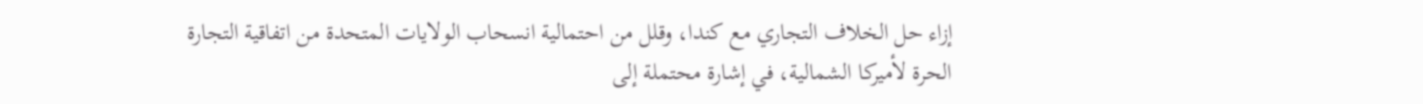إزاء حل الخلاف التجاري مع كندا، وقلل من احتمالية انسحاب الولايات المتحدة من اتفاقية التجارة الحرة لأميركا الشمالية، في إشارة محتملة إلى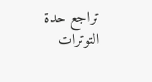تراجع حدة التوترات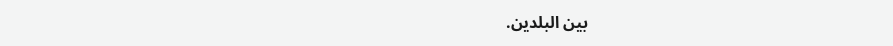بين البلدين.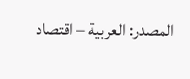المصدر: العربية – اقتصاد